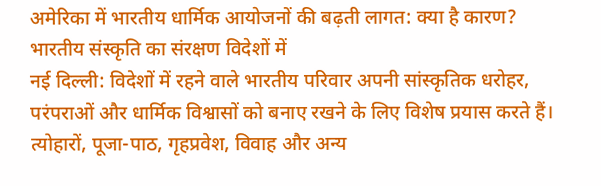अमेरिका में भारतीय धार्मिक आयोजनों की बढ़ती लागत: क्या है कारण?
भारतीय संस्कृति का संरक्षण विदेशों में
नई दिल्ली: विदेशों में रहने वाले भारतीय परिवार अपनी सांस्कृतिक धरोहर, परंपराओं और धार्मिक विश्वासों को बनाए रखने के लिए विशेष प्रयास करते हैं। त्योहारों, पूजा-पाठ, गृहप्रवेश, विवाह और अन्य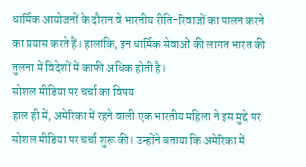धार्मिक आयोजनों के दौरान वे भारतीय रीति-रिवाजों का पालन करने का प्रयास करते हैं। हालांकि, इन धार्मिक सेवाओं की लागत भारत की तुलना में विदेशों में काफी अधिक होती है।
सोशल मीडिया पर चर्चा का विषय
हाल ही में, अमेरिका में रहने वाली एक भारतीय महिला ने इस मुद्दे पर सोशल मीडिया पर चर्चा शुरू की। उन्होंने बताया कि अमेरिका में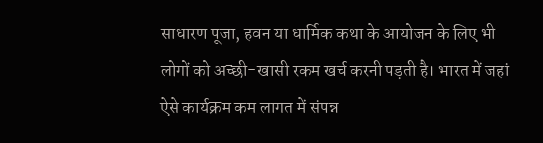साधारण पूजा, हवन या धार्मिक कथा के आयोजन के लिए भी लोगों को अच्छी-खासी रकम खर्च करनी पड़ती है। भारत में जहां ऐसे कार्यक्रम कम लागत में संपन्न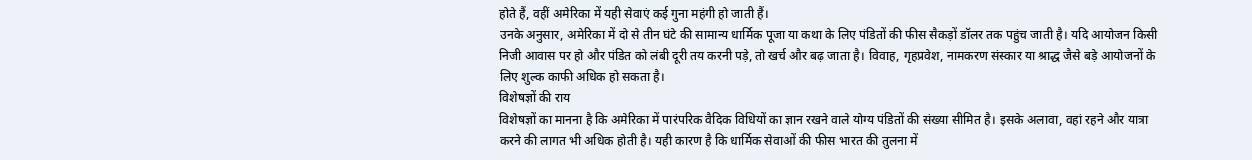होते हैं, वहीं अमेरिका में यही सेवाएं कई गुना महंगी हो जाती हैं।
उनके अनुसार, अमेरिका में दो से तीन घंटे की सामान्य धार्मिक पूजा या कथा के लिए पंडितों की फीस सैकड़ों डॉलर तक पहुंच जाती है। यदि आयोजन किसी निजी आवास पर हो और पंडित को लंबी दूरी तय करनी पड़े, तो खर्च और बढ़ जाता है। विवाह, गृहप्रवेश, नामकरण संस्कार या श्राद्ध जैसे बड़े आयोजनों के लिए शुल्क काफी अधिक हो सकता है।
विशेषज्ञों की राय
विशेषज्ञों का मानना है कि अमेरिका में पारंपरिक वैदिक विधियों का ज्ञान रखने वाले योग्य पंडितों की संख्या सीमित है। इसके अलावा, वहां रहने और यात्रा करने की लागत भी अधिक होती है। यही कारण है कि धार्मिक सेवाओं की फीस भारत की तुलना में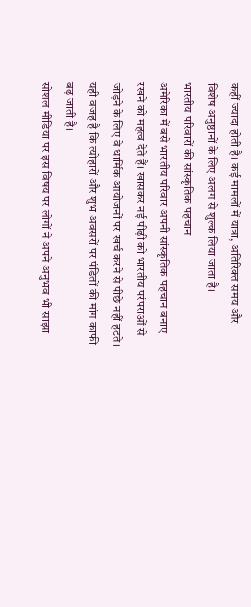कहीं ज्यादा होती है। कई मामलों में यात्रा, अतिरिक्त समय और विशेष अनुष्ठानों के लिए अलग से शुल्क लिया जाता है।
भारतीय परिवारों की सांस्कृतिक पहचान
अमेरिका में बसे भारतीय परिवार अपनी सांस्कृतिक पहचान बनाए रखने को महत्व देते हैं। खासकर नई पीढ़ी को भारतीय परंपराओं से जोड़ने के लिए वे धार्मिक आयोजनों पर खर्च करने से पीछे नहीं हटते। यही वजह है कि त्योहारों और शुभ अवसरों पर पंडितों की मांग काफी बढ़ जाती है।
सोशल मीडिया पर इस विषय पर लोगों ने अपने अनुभव भी साझा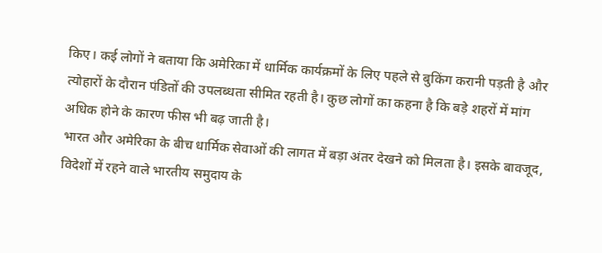किए। कई लोगों ने बताया कि अमेरिका में धार्मिक कार्यक्रमों के लिए पहले से बुकिंग करानी पड़ती है और त्योहारों के दौरान पंडितों की उपलब्धता सीमित रहती है। कुछ लोगों का कहना है कि बड़े शहरों में मांग अधिक होने के कारण फीस भी बढ़ जाती है।
भारत और अमेरिका के बीच धार्मिक सेवाओं की लागत में बड़ा अंतर देखने को मिलता है। इसके बावजूद, विदेशों में रहने वाले भारतीय समुदाय के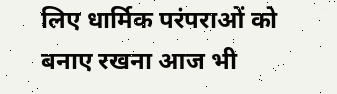लिए धार्मिक परंपराओं को बनाए रखना आज भी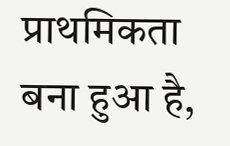प्राथमिकता बना हुआ है,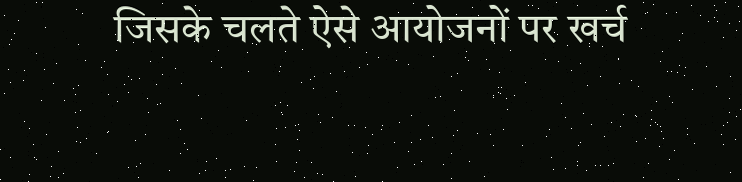जिसके चलते ऐसे आयोजनों पर खर्च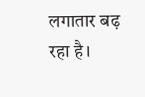लगातार बढ़ रहा है।